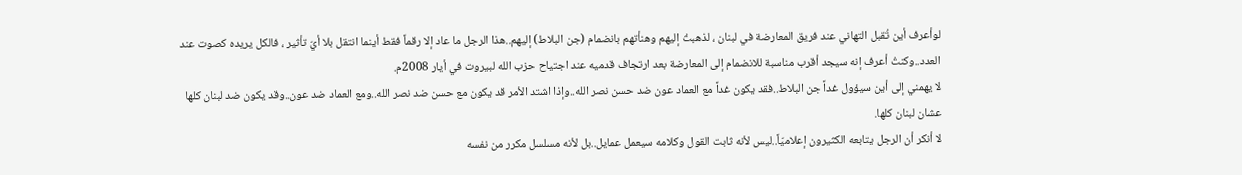لوأعرف أين تُقبل التهاني عند فريق المعارضة في لبنان ، لذهبتُ إليهم وهنأتهم بانضمام (جن البلاط) إليهم..هذا الرجل ما عاد إلا رقماً فقط أينما انتقل بلا أيّ تأثير ، فالكل يريده كصوت عند العدد..وكنتُ أعرف إنه سيجد أقرب مناسبة للانضمام إلى المعارضة بعد ارتجاف قدميه عند اجتياح حزب الله لبيروت في أيار 2008م.
لا يهمني إلى أين سيؤول غداً جن البلاط..فقد يكون غداً مع العماد عون ضد حسن نصر الله..وإذا اشتد الأمر قد يكون مع حسن ضد نصر الله..ومع العماد ضد عون..وقد يكون ضد لبنان كلها عشان لبنان كلها.
لا أنكر أن الرجل يتابعه الكثيرون إعلاميّاً..ليس لأنه ثابت القول وكلامه سيعمل عمايل..بل لأنه مسلسل مكرر من نفسه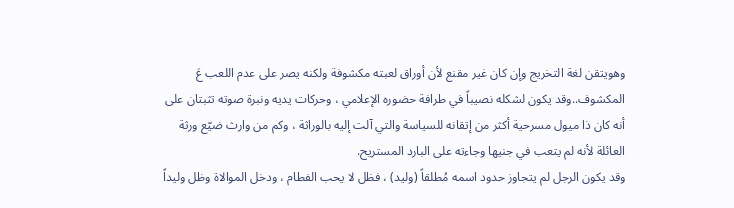وهويتقن لغة التخريج وإن كان غير مقنع لأن أوراق لعبته مكشوفة ولكنه يصر على عدم اللعب عَ المكشوف..وقد يكون لشكله نصيباً في طرافة حضوره الإعلامي ، وحركات يديه ونبرة صوته تثبتان على أنه كان ذا ميول مسرحية أكثر من إتقانه للسياسة والتي آلت إليه بالوراثة ، وكم من وارث ضيّع ورثة العائلة لأنه لم يتعب في جنيها وجاءته على البارد المستريح.
وقد يكون الرجل لم يتجاوز حدود اسمه مُطلقاً (وليد) ، فظل لا يحب الفطام ، ودخل الموالاة وظل وليداً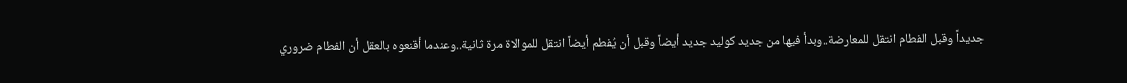جديداً وقبل الفطام انتقل للمعارضة..وبدأ فيها من جديد كوليد جديد أيضاً وقبل أن يُفطم أيضاً انتقل للموالاة مرة ثانية..وعندما أقنعوه بالعقل أن الفطام ضروري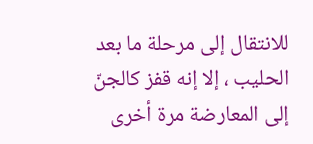للانتقال إلى مرحلة ما بعد الحليب ، إلا إنه قفز كالجنّ إلى المعارضة مرة أخرى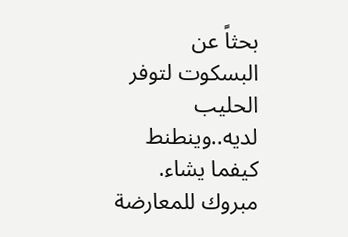بحثاً عن البسكوت لتوفر الحليب لديه..وينطنط كيفما يشاء.
مبروك للمعارضة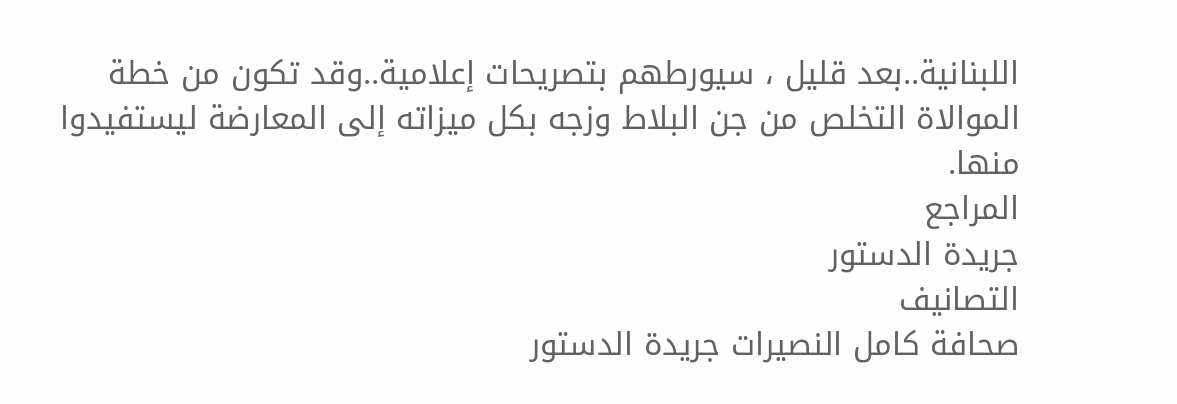اللبنانية..بعد قليل ، سيورطهم بتصريحات إعلامية..وقد تكون من خطة الموالاة التخلص من جن البلاط وزجه بكل ميزاته إلى المعارضة ليستفيدوا منها.
المراجع
جريدة الدستور
التصانيف
صحافة كامل النصيرات جريدة الدستور